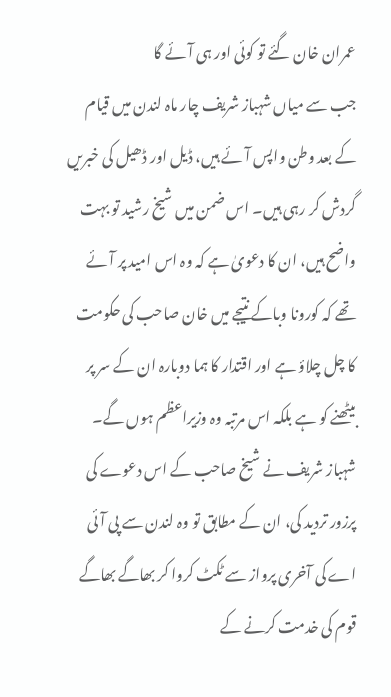عمران خان گئے تو کوئی اور ہی آئے گا
جب سے میاں شہباز شریف چار ماہ لندن میں قیام کے بعد وطن واپس آئے ہیں، ڈیل اور ڈھیل کی خبریں گردش کر رہی ہیں۔ اس ضمن میں شیخ رشید تو بہت واضح ہیں، ان کا دعویٰ ہے کہ وہ اس امید پر آئے تھے کہ کورونا وباکے نتیجے میں خان صاحب کی حکومت کا چل چلاؤ ہے اور اقتدار کا ہما دوبارہ ان کے سر پر بیٹھنے کو ہے بلکہ اس مرتبہ وہ وزیراعظم ہوں گے۔ شہباز شریف نے شیخ صاحب کے اس دعوے کی پرزور تردید کی، ان کے مطابق تو وہ لندن سے پی آئی اے کی آخری پرواز سے ٹکٹ کروا کر بھاگے بھاگے قوم کی خدمت کرنے کے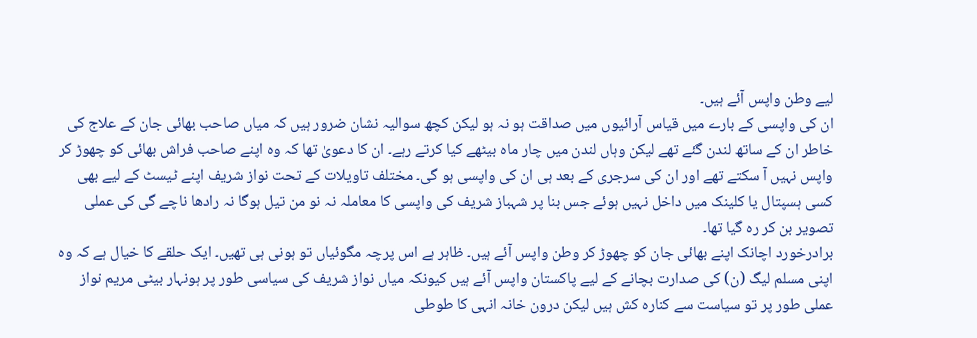لیے وطن واپس آئے ہیں۔
ان کی واپسی کے بارے میں قیاس آرائیوں میں صداقت ہو نہ ہو لیکن کچھ سوالیہ نشان ضرور ہیں کہ میاں صاحب بھائی جان کے علاج کی خاطر ان کے ساتھ لندن گئے تھے لیکن وہاں لندن میں چار ماہ بیٹھے کیا کرتے رہے۔ ان کا دعویٰ تھا کہ وہ اپنے صاحب فراش بھائی کو چھوڑ کر واپس نہیں آ سکتے تھے اور ان کی سرجری کے بعد ہی ان کی واپسی ہو گی۔ مختلف تاویلات کے تحت نواز شریف اپنے ٹیسٹ کے لیے بھی کسی ہسپتال یا کلینک میں داخل نہیں ہوئے جس بنا پر شہباز شریف کی واپسی کا معاملہ نہ نو من تیل ہوگا نہ رادھا ناچے گی کی عملی تصویر بن کر رہ گیا تھا۔
برادرخورد اچانک اپنے بھائی جان کو چھوڑ کر وطن واپس آئے ہیں۔ ظاہر ہے اس پرچہ مگوئیاں تو ہونی ہی تھیں۔ ایک حلقے کا خیال ہے کہ وہ اپنی مسلم لیگ (ن) کی صدارت بچانے کے لیے پاکستان واپس آئے ہیں کیونکہ میاں نواز شریف کی سیاسی طور پر ہونہار بیٹی مریم نواز عملی طور پر تو سیاست سے کنارہ کش ہیں لیکن درون خانہ انہی کا طوطی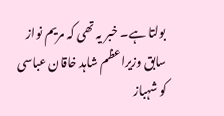بولتا ہے۔ خبر یہ تھی کہ مریم نواز سابق وزیراعظم شاہد خاقان عباسی کو شہباز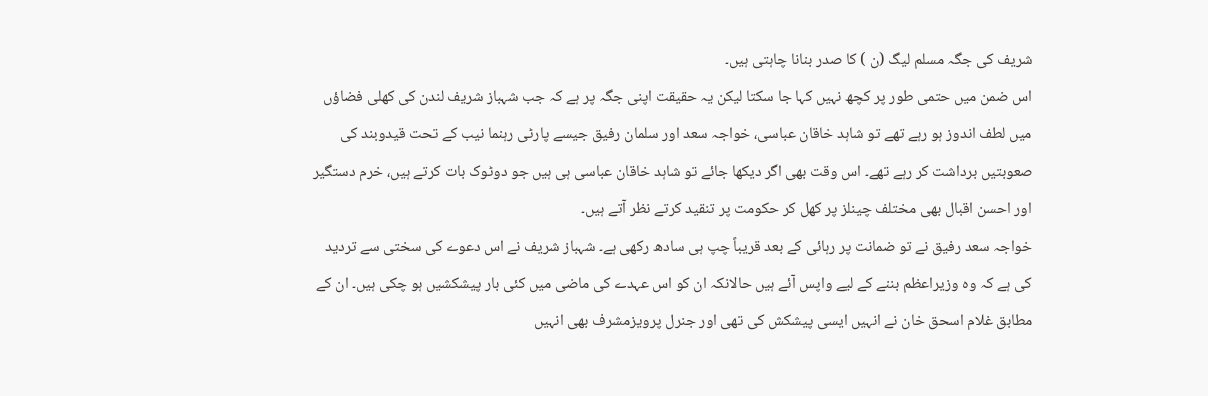شریف کی جگہ مسلم لیگ (ن ) کا صدر بنانا چاہتی ہیں۔
اس ضمن میں حتمی طور پر کچھ نہیں کہا جا سکتا لیکن یہ حقیقت اپنی جگہ پر ہے کہ جب شہباز شریف لندن کی کھلی فضاؤں میں لطف اندوز ہو رہے تھے تو شاہد خاقان عباسی، خواجہ سعد اور سلمان رفیق جیسے پارٹی رہنما نیب کے تحت قیدوبند کی صعوبتیں برداشت کر رہے تھے۔ اس وقت بھی اگر دیکھا جائے تو شاہد خاقان عباسی ہی ہیں جو دوٹوک بات کرتے ہیں، خرم دستگیر اور احسن اقبال بھی مختلف چینلز پر کھل کر حکومت پر تنقید کرتے نظر آتے ہیں۔
خواجہ سعد رفیق نے تو ضمانت پر رہائی کے بعد قریباً چپ ہی سادھ رکھی ہے۔ شہباز شریف نے اس دعوے کی سختی سے تردید کی ہے کہ وہ وزیراعظم بننے کے لیے واپس آئے ہیں حالانکہ ان کو اس عہدے کی ماضی میں کئی بار پیشکشیں ہو چکی ہیں۔ ان کے مطابق غلام اسحق خان نے انہیں ایسی پیشکش کی تھی اور جنرل پرویزمشرف بھی انہیں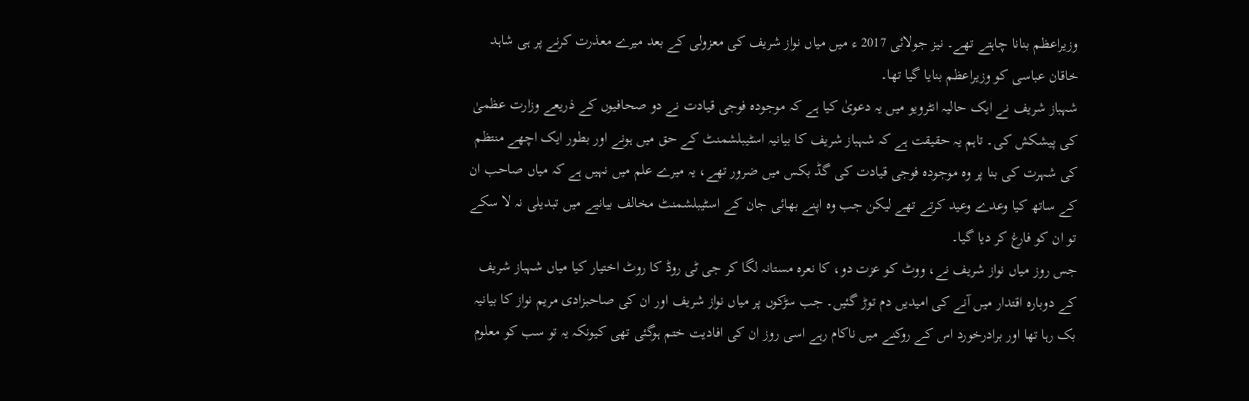وزیراعظم بنانا چاہتے تھے۔ نیز جولائی 2017 ء میں میاں نواز شریف کی معزولی کے بعد میرے معذرت کرنے پر ہی شاہد خاقان عباسی کو وزیراعظم بنایا گیا تھا۔
شہباز شریف نے ایک حالیہ انٹرویو میں یہ دعویٰ کیا ہے کہ موجودہ فوجی قیادت نے دو صحافیوں کے ذریعے وزارت عظمیٰ کی پیشکش کی۔ تاہم یہ حقیقت ہے کہ شہباز شریف کا بیانیہ اسٹیبلشمنٹ کے حق میں ہونے اور بطور ایک اچھے منتظم کی شہرت کی بنا پر وہ موجودہ فوجی قیادت کی گڈ بکس میں ضرور تھے، یہ میرے علم میں نہیں ہے کہ میاں صاحب ان کے ساتھ کیا وعدے وعید کرتے تھے لیکن جب وہ اپنے بھائی جان کے اسٹیبلشمنٹ مخالف بیانیے میں تبدیلی نہ لا سکے تو ان کو فارغ کر دیا گیا۔
جس روز میاں نواز شریف نے، ووٹ کو عزت دو، کا نعرہ مستانہ لگا کر جی ٹی روڈ کا روٹ اختیار کیا میاں شہباز شریف کے دوبارہ اقتدار میں آنے کی امیدیں دم توڑ گئیں۔ جب سڑکوں پر میاں نواز شریف اور ان کی صاحبزادی مریم نواز کا بیانیہ بک رہا تھا اور برادرخورد اس کے روکنے میں ناکام رہے اسی روز ان کی افادیت ختم ہوگئی تھی کیونکہ یہ تو سب کو معلوم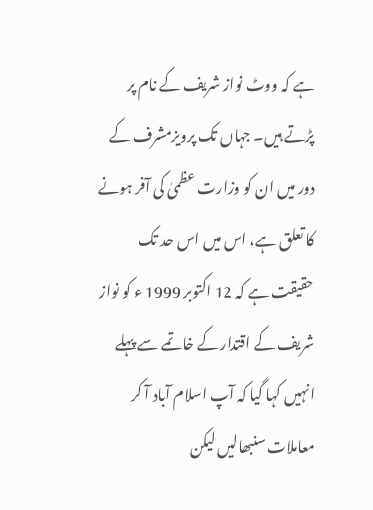ہے کہ ووٹ نواز شریف کے نام پر پڑتے ہیں۔ جہاں تک پرویزمشرف کے دور میں ان کو وزارت عظمیٰ کی آفر ہونے کا تعلق ہے، اس میں اس حد تک حقیقت ہے کہ 12 اکتوبر 1999 ء کو نواز شریف کے اقتدار کے خاتمے سے پہلے انہیں کہا گیا کہ آپ اسلام آباد آ کر معاملات سنبھالیں لیکن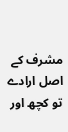مشرف کے اصل ارادے تو کچھ اور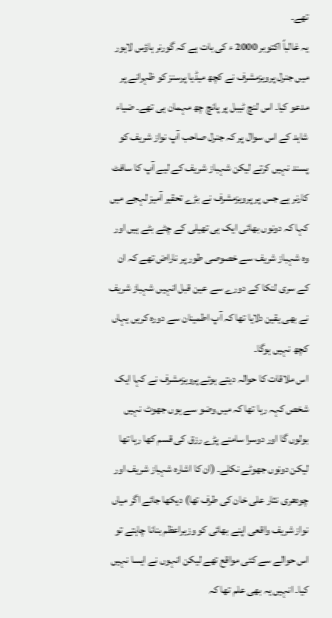تھے۔
یہ غالباً اکتوبر 2000 ء کی بات ہے کہ گورنر ہاؤس لاہور میں جنرل پرویزمشرف نے کچھ میڈیا پرسنز کو ظہرانے پر مدعو کیا۔ اس لنچ ٹیبل پر پانچ چھ مہمان ہی تھے۔ ضیاء شاہد کے اس سوال پر کہ جنرل صاحب آپ نواز شریف کو پسند نہیں کرتے لیکن شہباز شریف کے لیے آپ کا سافٹ کارنر ہے جس پر پرویزمشرف نے بڑے تحقیر آمیز لہجے میں کہا کہ دونوں بھائی ایک ہی تھیلی کے چٹے بٹے ہیں اور وہ شہباز شریف سے خصوصی طور پر ناراض تھے کہ ان کے سری لنکا کے دورے سے عین قبل انہیں شہباز شریف نے بھی یقین دلایا تھا کہ آپ اطمینان سے دورہ کریں یہاں کچھ نہیں ہوگا۔
اس ملاقات کا حوالہ دیتے ہوئے پرویزمشرف نے کہا ایک شخص کہہ رہا تھا کہ میں وضو سے ہوں جھوٹ نہیں بولوں گا اور دوسرا سامنے پڑے رزق کی قسم کھا رہا تھا لیکن دونوں جھوٹے نکلے۔ (ان کا اشارہ شہباز شریف اور چودھری نثار علی خان کی طرف تھا) دیکھا جائے اگر میاں نواز شریف واقعی اپنے بھائی کو وزیراعظم بنانا چاہتے تو اس حوالے سے کئی مواقع تھے لیکن انہوں نے ایسا نہیں کیا۔ انہیں یہ بھی علم تھا کہ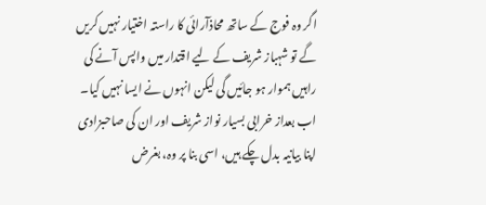اگر وہ فوج کے ساتھ محاذآرائی کا راستہ اختیار نہیں کریں گے تو شہباز شریف کے لیے اقتدار میں واپس آنے کی راہیں ہموار ہو جائیں گی لیکن انہوں نے ایسا نہیں کیا۔
اب بعداز خرابی بسیار نواز شریف اور ان کی صاحبزادی اپنا بیانیہ بدل چکے ہیں، اسی بنا پر وہ، بغرض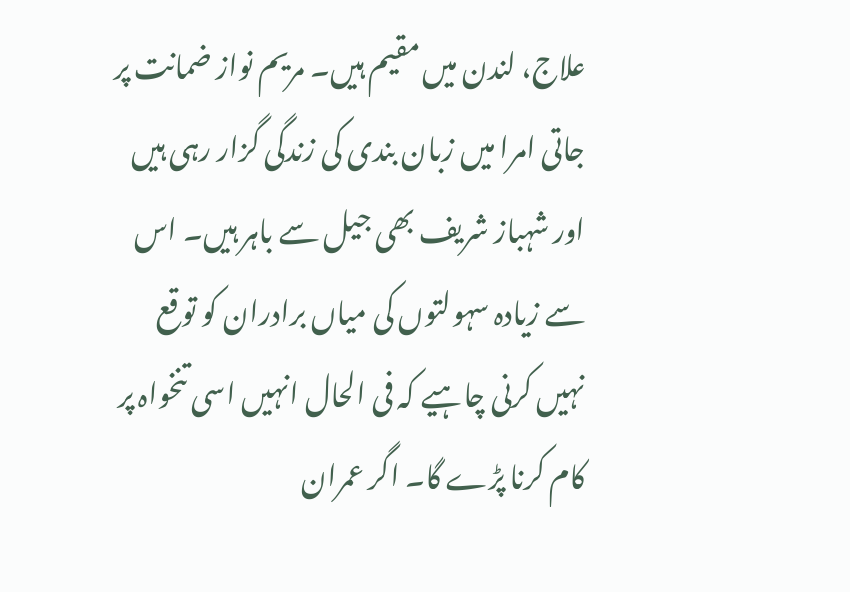علاج، لندن میں مقیم ہیں۔ مریم نواز ضمانت پر جاتی امرا میں زبان بندی کی زندگی گزار رہی ہیں اور شہباز شریف بھی جیل سے باہر ہیں۔ اس سے زیادہ سہولتوں کی میاں برادران کو توقع نہیں کرنی چاہیے کہ فی الحال انہیں اسی تنخواہ پر کام کرنا پڑے گا۔ اگر عمران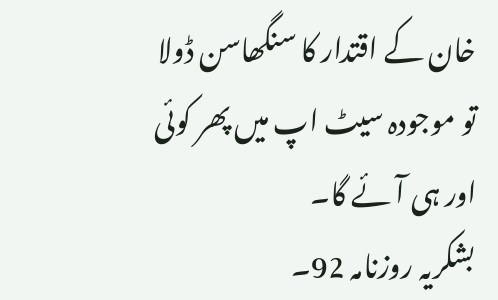خان کے اقتدار کا سنگھاسن ڈولا تو موجودہ سیٹ اپ میں پھر کوئی اور ہی آئے گا۔
بشکریہ روزنامہ 92۔